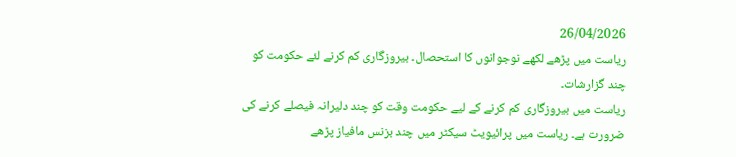26/04/2026
ریاست میں پڑھے لکھے نوجوانوں کا استحصال۔ بیروزگاری کم کرنے لئے حکومت کو چند گزارشات۔
ریاست میں بیروزگاری کم کرنے کے لیے حکومت وقت کو چند دلیرانہ فیصلے کرنے کی ضرورت ہے۔ ریاست میں پرائیویٹ سیکٹر میں چند بزنس مافیاز پڑھے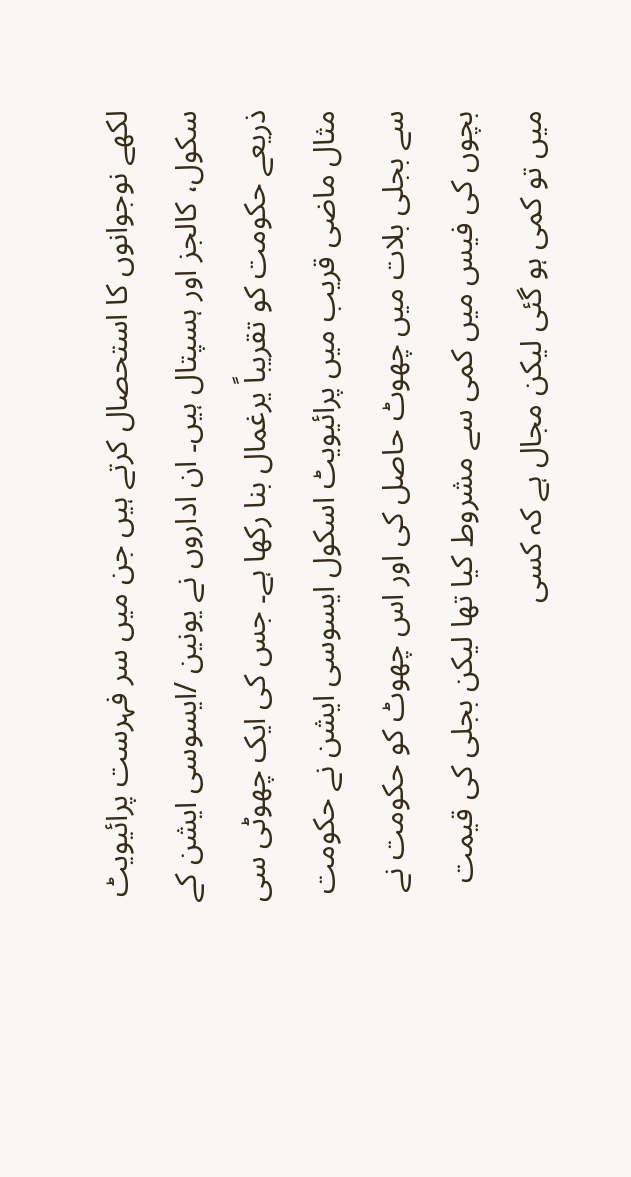لکھے نوجوانوں کا استحصال کرتے ہیں جن میں سر فہرست پرائیویٹ سکول، کالجز اور ہسپتال ہیں۔ ان اداروں نے یونین /ایسوسی ایشن کے ذریعے حکومت کو تقریباً یرغمال بنا رکھا ہے۔ جس کی ایک چھوٹی سی مثال ماضی قریب میں پرائیویٹ اسکول ایسوسی ایشن نے حکومت سے بجلی بلات میں چھوٹ حاصل کی اور اس چھوٹ کو حکومت نے بچوں کی فیس میں کمی سے مشروط کیا تھا لیکن بجلی کی قیمت میں تو کمی ہو گئی لیکن مجال ہے کہ کسی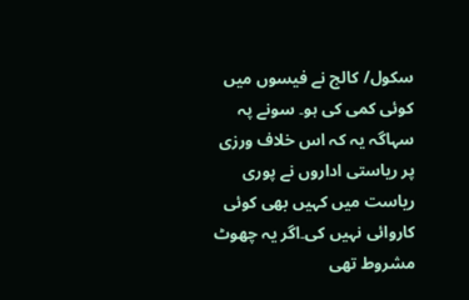سکول/ کالج نے فیسوں میں کوئی کمی کی ہو۔ سونے پہ سہاگہ یہ کہ اس خلاف ورزی پر ریاستی اداروں نے پوری ریاست میں کہیں بھی کوئی کاروائی نہیں کی۔اگر یہ چھوٹ مشروط تھی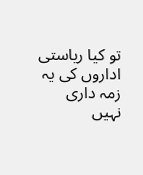تو کیا ریاستی اداروں کی یہ زمہ داری نہیں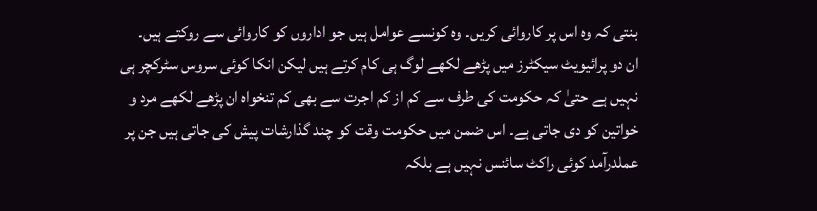بنتی کہ وہ اس پر کاروائی کریں۔ وہ کونسے عوامل ہیں جو اداروں کو کاروائی سے روکتے ہیں۔
ان دو پرائیویٹ سیکٹرز میں پڑھے لکھے لوگ ہی کام کرتے ہیں لیکن انکا کوئی سروس سٹرکچر ہی نہیں ہے حتیٰ کہ حکومت کی طرف سے کم از کم اجرت سے بھی کم تنخواہ ان پڑھے لکھے مرد و خواتین کو دی جاتی ہے۔ اس ضمن میں حکومت وقت کو چند گذارشات پیش کی جاتی ہیں جن پر عملدرآمد کوئی راکٹ سائنس نہیں ہے بلکہ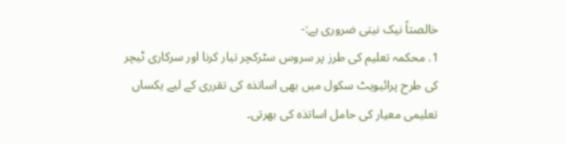خالصتاً نیک نیتی ضروری ہے:-
1. محکمہ تعلیم کی طرز پر سروس سٹرکچر تیار کرنا اور سرکاری ٹیچر کی طرح پرائیویٹ سکول میں بھی اساتذہ کی تقرری کے لیے یکساں تعلیمی معیار کی حامل اساتذہ کی بھرتی۔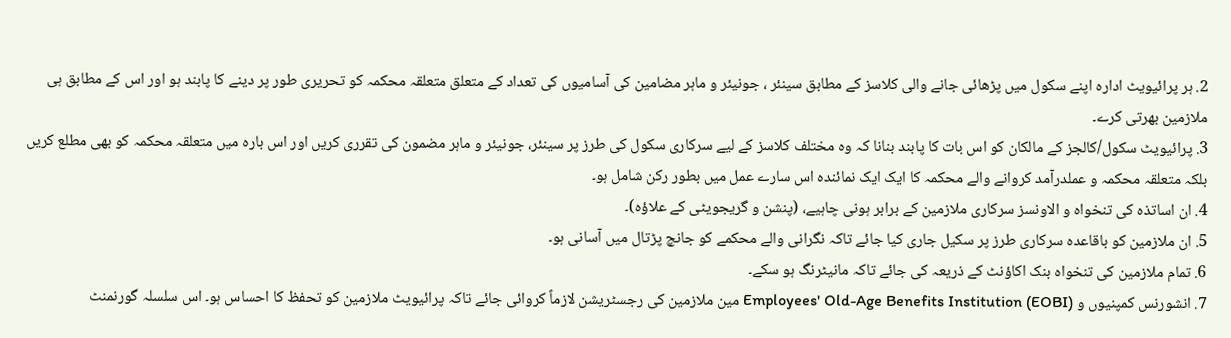2. ہر پرائیویٹ ادارہ اپنے سکول میں پڑھائی جانے والی کلاسز کے مطابق سینئر ، جونیئر و ماہر مضامین کی آسامیوں کی تعداد کے متعلق متعلقہ محکمہ کو تحریری طور پر دینے کا پابند ہو اور اس کے مطابق ہی ملازمین بھرتی کرے۔
3. پرائیویٹ سکول/کالجز کے مالکان کو اس بات کا پابند بنانا کہ وہ مختلف کلاسز کے لیے سرکاری سکول کی طرز پر سینئر، جونیئر و ماہر مضمون کی تقرری کریں اور اس بارہ میں متعلقہ محکمہ کو بھی مطلع کریں بلکہ متعلقہ محکمہ و عملدرآمد کروانے والے محکمہ کا ایک ایک نمائندہ اس سارے عمل میں بطور رکن شامل ہو۔
4. ان اساتذہ کی تنخواہ و الاونسز سرکاری ملازمین کے برابر ہونی چاہیے، (پنشن و گریجویٹی کے علاؤہ)۔
5. ان ملازمین کو باقاعدہ سرکاری طرز پر سکیل جاری کیا جائے تاکہ نگرانی والے محکمے کو جانچ پڑتال میں آسانی ہو۔
6. تمام ملازمین کی تنخواہ بنک اکاؤنٹ کے ذریعہ کی جائے تاکہ مانیٹرنگ ہو سکے۔
7. انشورنس کمپنیوں و Employees' Old-Age Benefits Institution (EOBI) مین ملازمین کی رجسٹریشن لازماً کروائی جائے تاکہ پرائیویٹ ملازمین کو تحفظ کا احساس ہو۔ اس سلسلہ گورنمنٹ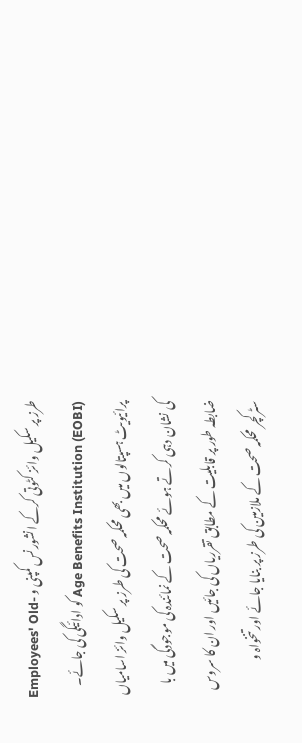طرز پر سکیل وائز کٹوتی کرکے انشورنس کمپنی و Employees' Old-Age Benefits Institution (EOBI) کو ادائیگی کی جائے۔
پرائیویٹ ہسپتالوں میں بھی محکمہ صحت کی طرز پر سکیل وائز اسامیاں کی نشان دہی کرتے ہوئے محکمہ صحت کے نمائندہ کی موجودگی میں با ضابطہ طور پر قابلیت کے مطابق تقرریاں کی جائیں اور ان کا سروس سٹرکچر محکمہ صحت کے ملازمین کی طرز پر بنایا جائے اور تنخواہ و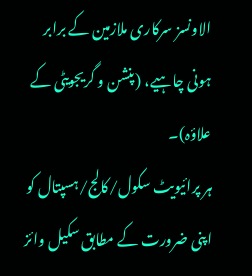الاونسز سرکاری ملازمین کے برابر ہونی چاہیے، (پنشن و گریجویٹی کے علاؤہ)۔
ہر پرائیویٹ سکول/کالج/ہسپتال کو اپنی ضرورت کے مطابق سکیل وائز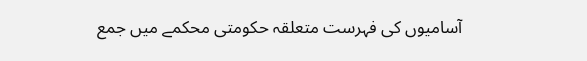آسامیوں کی فہرست متعلقہ حکومتی محکمے میں جمع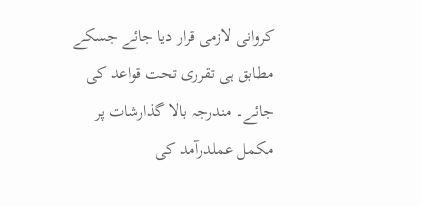کروانی لازمی قرار دیا جائے جسکے مطابق ہی تقرری تحت قواعد کی جائے۔ مندرجہ بالا گذارشات پر مکمل عملدرآمد کی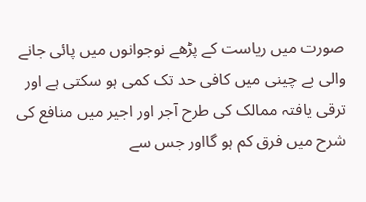صورت میں ریاست کے پڑھے نوجوانوں میں پائی جانے والی بے چینی میں کافی حد تک کمی ہو سکتی ہے اور ترقی یافتہ ممالک کی طرح آجر اور اجیر میں منافع کی شرح میں فرق کم ہو گااور جس سے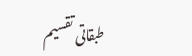طبقاتی تقسیم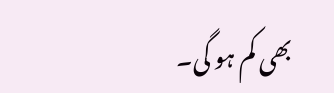بھی کم ہو گی۔